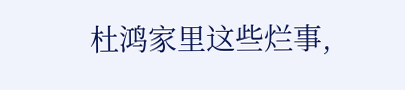杜鸿家里这些烂事,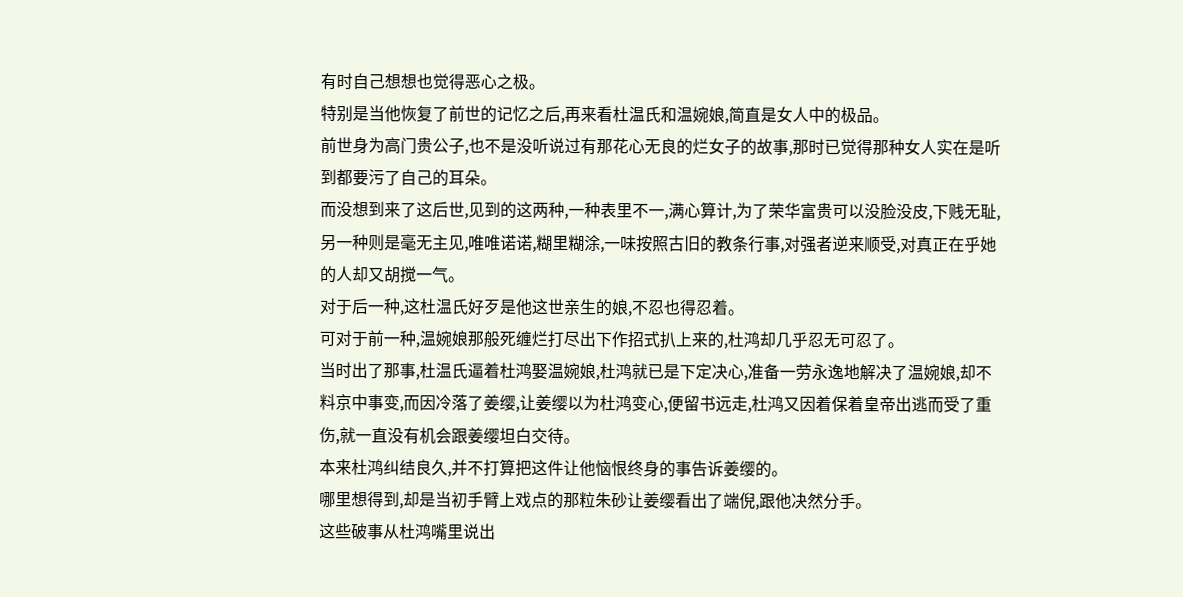有时自己想想也觉得恶心之极。
特别是当他恢复了前世的记忆之后,再来看杜温氏和温婉娘,简直是女人中的极品。
前世身为高门贵公子,也不是没听说过有那花心无良的烂女子的故事,那时已觉得那种女人实在是听到都要污了自己的耳朵。
而没想到来了这后世,见到的这两种,一种表里不一,满心算计,为了荣华富贵可以没脸没皮,下贱无耻,另一种则是毫无主见,唯唯诺诺,糊里糊涂,一味按照古旧的教条行事,对强者逆来顺受,对真正在乎她的人却又胡搅一气。
对于后一种,这杜温氏好歹是他这世亲生的娘,不忍也得忍着。
可对于前一种,温婉娘那般死缠烂打尽出下作招式扒上来的,杜鸿却几乎忍无可忍了。
当时出了那事,杜温氏逼着杜鸿娶温婉娘,杜鸿就已是下定决心,准备一劳永逸地解决了温婉娘,却不料京中事变,而因冷落了姜缨,让姜缨以为杜鸿变心,便留书远走,杜鸿又因着保着皇帝出逃而受了重伤,就一直没有机会跟姜缨坦白交待。
本来杜鸿纠结良久,并不打算把这件让他恼恨终身的事告诉姜缨的。
哪里想得到,却是当初手臂上戏点的那粒朱砂让姜缨看出了端倪,跟他决然分手。
这些破事从杜鸿嘴里说出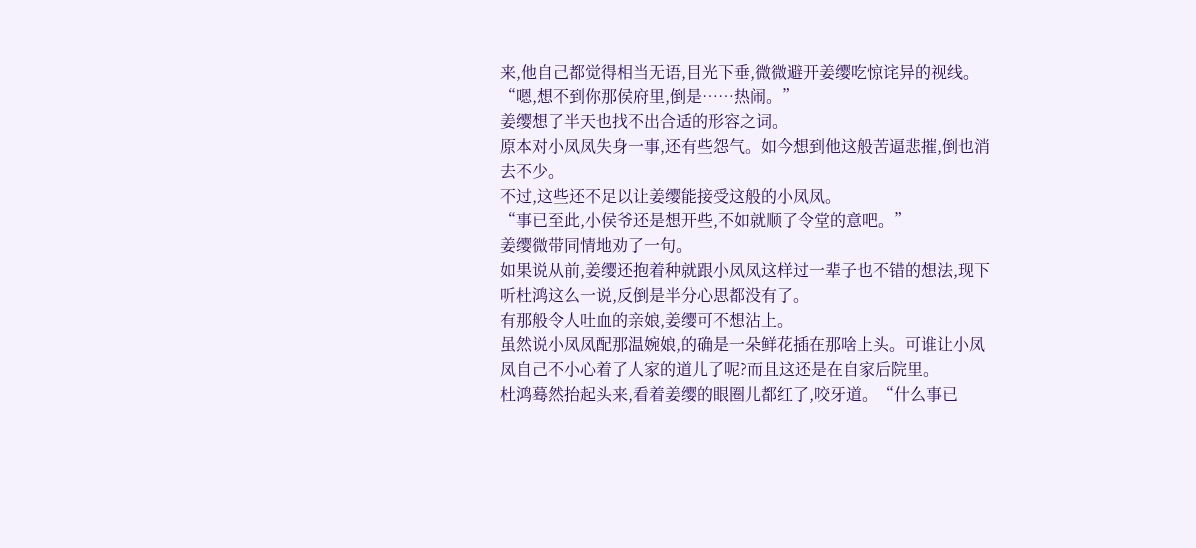来,他自己都觉得相当无语,目光下垂,微微避开姜缨吃惊诧异的视线。
“嗯,想不到你那侯府里,倒是……热闹。”
姜缨想了半天也找不出合适的形容之词。
原本对小凤凤失身一事,还有些怨气。如今想到他这般苦逼悲摧,倒也消去不少。
不过,这些还不足以让姜缨能接受这般的小凤凤。
“事已至此,小侯爷还是想开些,不如就顺了令堂的意吧。”
姜缨微带同情地劝了一句。
如果说从前,姜缨还抱着种就跟小凤凤这样过一辈子也不错的想法,现下听杜鸿这么一说,反倒是半分心思都没有了。
有那般令人吐血的亲娘,姜缨可不想沾上。
虽然说小凤凤配那温婉娘,的确是一朵鲜花插在那啥上头。可谁让小凤凤自己不小心着了人家的道儿了呢?而且这还是在自家后院里。
杜鸿蓦然抬起头来,看着姜缨的眼圈儿都红了,咬牙道。“什么事已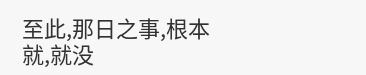至此,那日之事,根本就,就没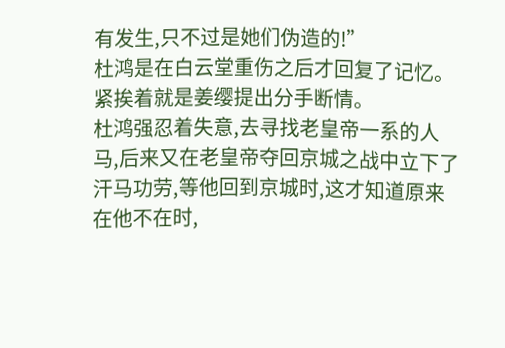有发生,只不过是她们伪造的!”
杜鸿是在白云堂重伤之后才回复了记忆。紧挨着就是姜缨提出分手断情。
杜鸿强忍着失意,去寻找老皇帝一系的人马,后来又在老皇帝夺回京城之战中立下了汗马功劳,等他回到京城时,这才知道原来在他不在时,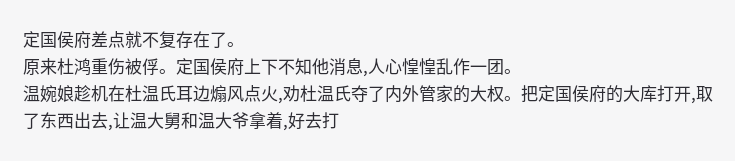定国侯府差点就不复存在了。
原来杜鸿重伤被俘。定国侯府上下不知他消息,人心惶惶乱作一团。
温婉娘趁机在杜温氏耳边煽风点火,劝杜温氏夺了内外管家的大权。把定国侯府的大库打开,取了东西出去,让温大舅和温大爷拿着,好去打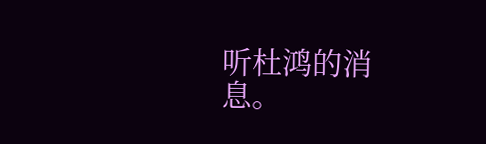听杜鸿的消息。